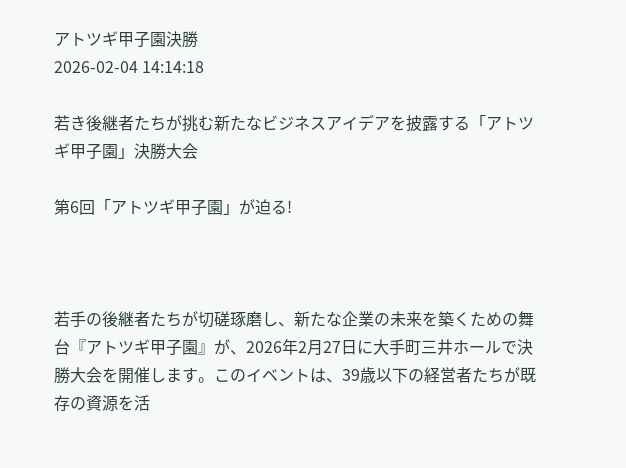アトツギ甲子園決勝
2026-02-04 14:14:18

若き後継者たちが挑む新たなビジネスアイデアを披露する「アトツギ甲子園」決勝大会

第6回「アトツギ甲子園」が迫る!



若手の後継者たちが切磋琢磨し、新たな企業の未来を築くための舞台『アトツギ甲子園』が、2026年2月27日に大手町三井ホールで決勝大会を開催します。このイベントは、39歳以下の経営者たちが既存の資源を活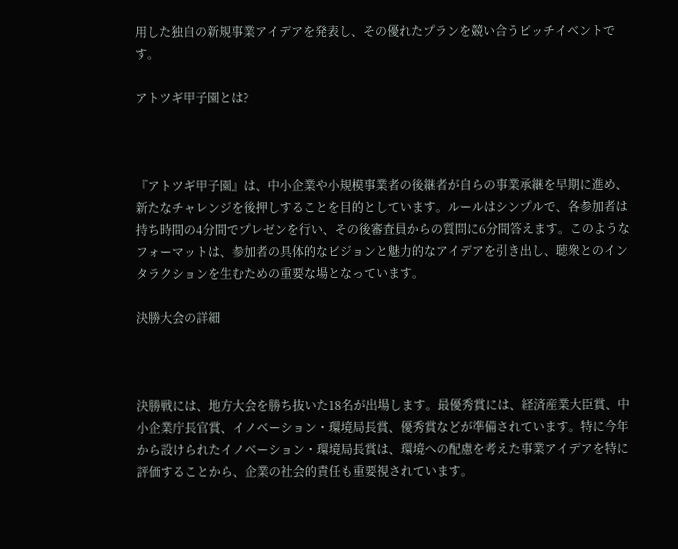用した独自の新規事業アイデアを発表し、その優れたプランを競い合うピッチイベントです。

アトツギ甲子園とは?



『アトツギ甲子園』は、中小企業や小規模事業者の後継者が自らの事業承継を早期に進め、新たなチャレンジを後押しすることを目的としています。ルールはシンプルで、各参加者は持ち時間の4分間でプレゼンを行い、その後審査員からの質問に6分間答えます。このようなフォーマットは、参加者の具体的なビジョンと魅力的なアイデアを引き出し、聴衆とのインタラクションを生むための重要な場となっています。

決勝大会の詳細



決勝戦には、地方大会を勝ち抜いた18名が出場します。最優秀賞には、経済産業大臣賞、中小企業庁長官賞、イノベーション・環境局長賞、優秀賞などが準備されています。特に今年から設けられたイノベーション・環境局長賞は、環境への配慮を考えた事業アイデアを特に評価することから、企業の社会的責任も重要視されています。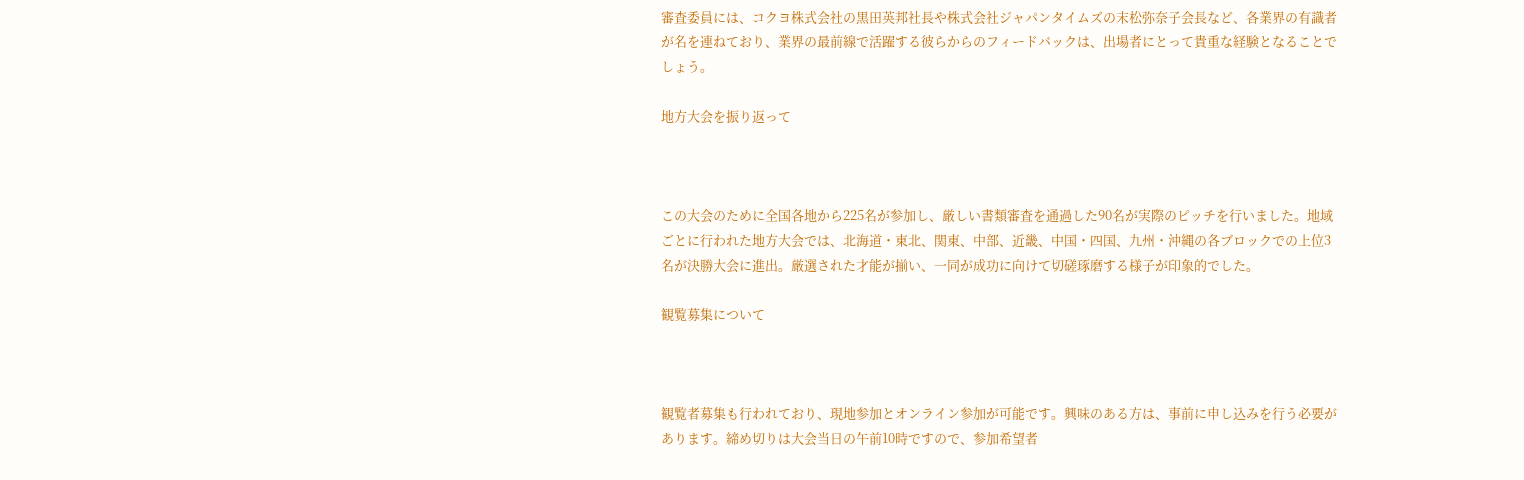審査委員には、コクヨ株式会社の黒田英邦社長や株式会社ジャパンタイムズの末松弥奈子会長など、各業界の有識者が名を連ねており、業界の最前線で活躍する彼らからのフィードバックは、出場者にとって貴重な経験となることでしょう。

地方大会を振り返って



この大会のために全国各地から225名が参加し、厳しい書類審査を通過した90名が実際のピッチを行いました。地域ごとに行われた地方大会では、北海道・東北、関東、中部、近畿、中国・四国、九州・沖縄の各ブロックでの上位3名が決勝大会に進出。厳選された才能が揃い、一同が成功に向けて切磋琢磨する様子が印象的でした。

観覧募集について



観覧者募集も行われており、現地参加とオンライン参加が可能です。興味のある方は、事前に申し込みを行う必要があります。締め切りは大会当日の午前10時ですので、参加希望者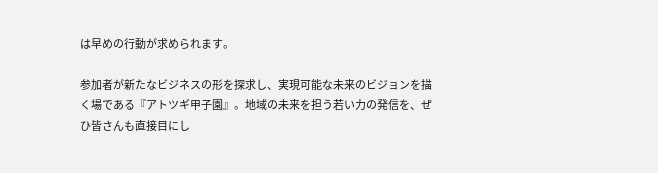は早めの行動が求められます。

参加者が新たなビジネスの形を探求し、実現可能な未来のビジョンを描く場である『アトツギ甲子園』。地域の未来を担う若い力の発信を、ぜひ皆さんも直接目にし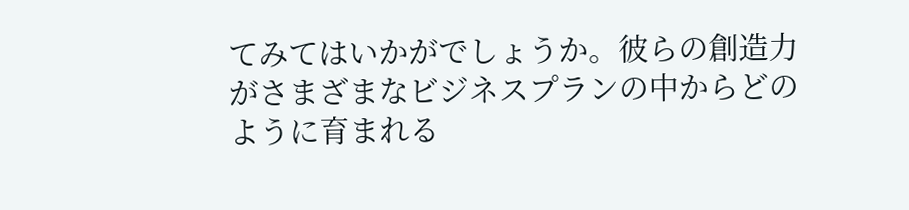てみてはいかがでしょうか。彼らの創造力がさまざまなビジネスプランの中からどのように育まれる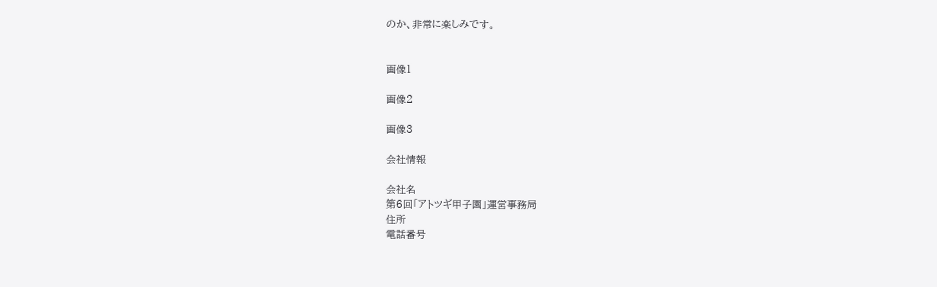のか、非常に楽しみです。


画像1

画像2

画像3

会社情報

会社名
第6回「アトツギ甲子園」運営事務局
住所
電話番号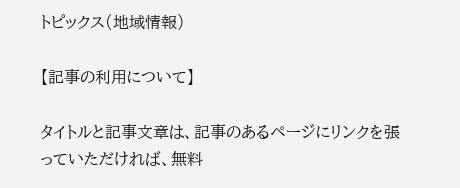トピックス(地域情報)

【記事の利用について】

タイトルと記事文章は、記事のあるページにリンクを張っていただければ、無料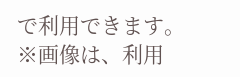で利用できます。
※画像は、利用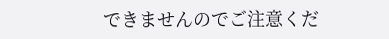できませんのでご注意くだ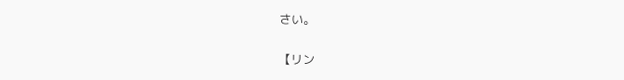さい。

【リン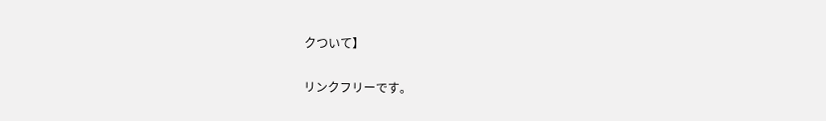クついて】

リンクフリーです。